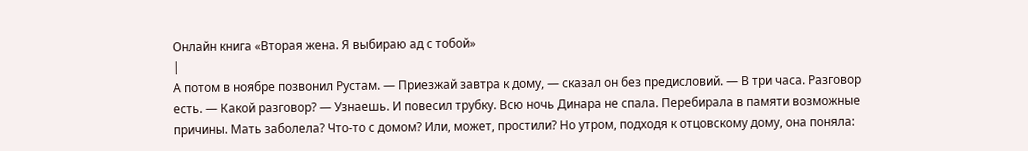Онлайн книга «Вторая жена. Я выбираю ад с тобой»
|
А потом в ноябре позвонил Рустам. — Приезжай завтра к дому, — сказал он без предисловий. — В три часа. Разговор есть. — Какой разговор? — Узнаешь. И повесил трубку. Всю ночь Динара не спала. Перебирала в памяти возможные причины. Мать заболела? Что-то с домом? Или, может, простили? Но утром, подходя к отцовскому дому, она поняла: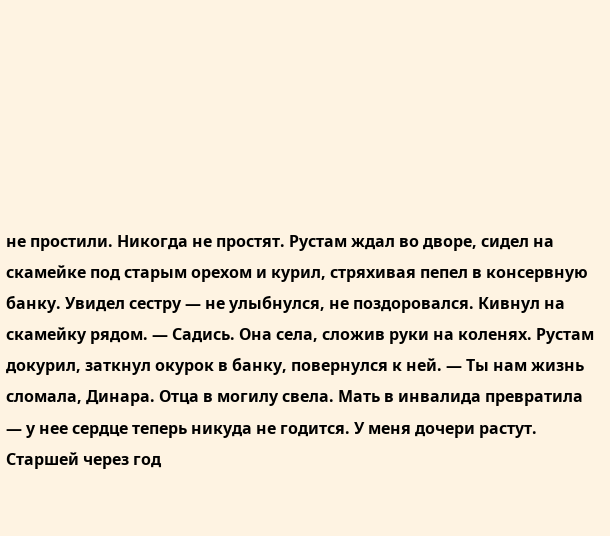не простили. Никогда не простят. Рустам ждал во дворе, сидел на скамейке под старым орехом и курил, стряхивая пепел в консервную банку. Увидел сестру — не улыбнулся, не поздоровался. Кивнул на скамейку рядом. — Садись. Она села, сложив руки на коленях. Рустам докурил, заткнул окурок в банку, повернулся к ней. — Ты нам жизнь сломала, Динара. Отца в могилу свела. Мать в инвалида превратила — у нее сердце теперь никуда не годится. У меня дочери растут. Старшей через год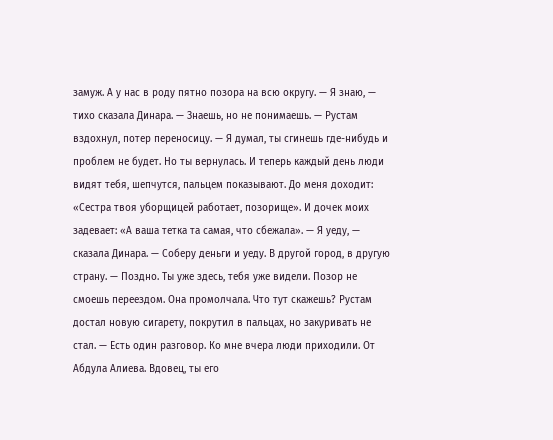замуж. А у нас в роду пятно позора на всю округу. — Я знаю, — тихо сказала Динара. — Знаешь, но не понимаешь. — Рустам вздохнул, потер переносицу. — Я думал, ты сгинешь где-нибудь и проблем не будет. Но ты вернулась. И теперь каждый день люди видят тебя, шепчутся, пальцем показывают. До меня доходит: «Сестра твоя уборщицей работает, позорище». И дочек моих задевает: «А ваша тетка та самая, что сбежала». — Я уеду, — сказала Динара. — Соберу деньги и уеду. В другой город, в другую страну. — Поздно. Ты уже здесь, тебя уже видели. Позор не смоешь переездом. Она промолчала. Что тут скажешь? Рустам достал новую сигарету, покрутил в пальцах, но закуривать не стал. — Есть один разговор. Ко мне вчера люди приходили. От Абдула Алиева. Вдовец, ты его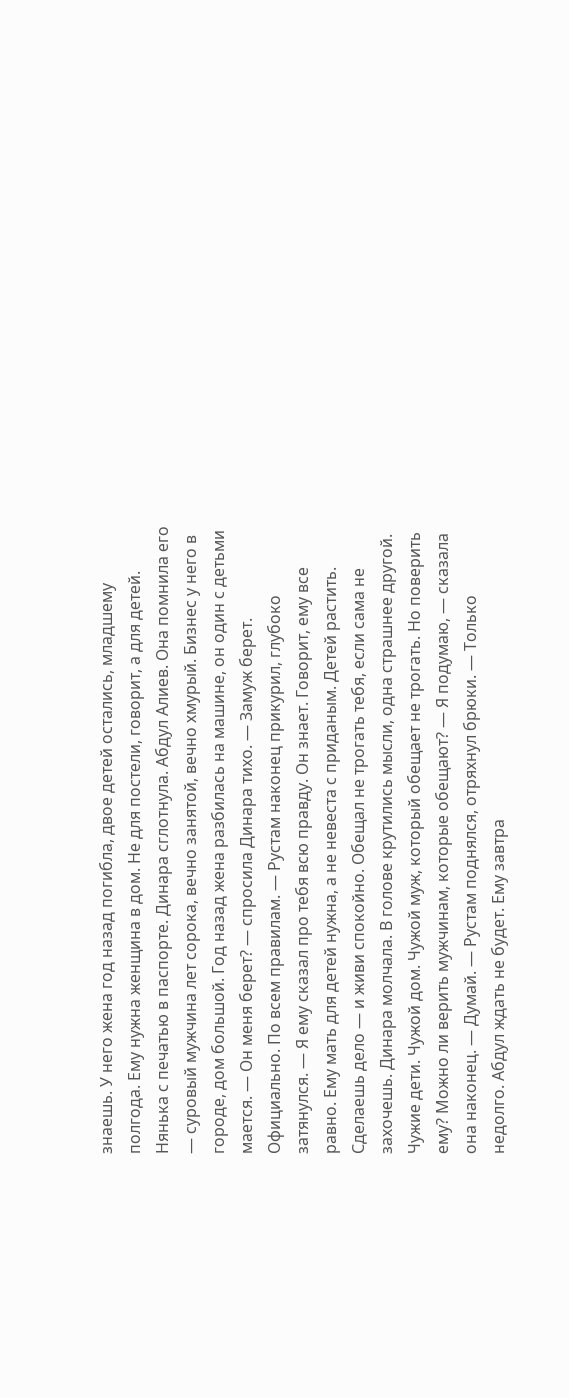знаешь. У него жена год назад погибла, двое детей остались, младшему полгода. Ему нужна женщина в дом. Не для постели, говорит, а для детей. Нянька с печатью в паспорте. Динара сглотнула. Абдул Алиев. Она помнила его — суровый мужчина лет сорока, вечно занятой, вечно хмурый. Бизнес у него в городе, дом большой. Год назад жена разбилась на машине, он один с детьми мается. — Он меня берет? — спросила Динара тихо. — Замуж берет. Официально. По всем правилам. — Рустам наконец прикурил, глубоко затянулся. — Я ему сказал про тебя всю правду. Он знает. Говорит, ему все равно. Ему мать для детей нужна, а не невеста с приданым. Детей растить. Сделаешь дело — и живи спокойно. Обещал не трогать тебя, если сама не захочешь. Динара молчала. В голове крутились мысли, одна страшнее другой. Чужие дети. Чужой дом. Чужой муж, который обещает не трогать. Но поверить ему? Можно ли верить мужчинам, которые обещают? — Я подумаю, — сказала она наконец. — Думай. — Рустам поднялся, отряхнул брюки. — Только недолго. Абдул ждать не будет. Ему завтра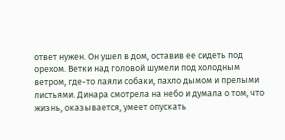ответ нужен. Он ушел в дом, оставив ее сидеть под орехом. Ветки над головой шумели под холодным ветром, где-то лаяли собаки, пахло дымом и прелыми листьями. Динара смотрела на небо и думала о том, что жизнь, оказывается, умеет опускать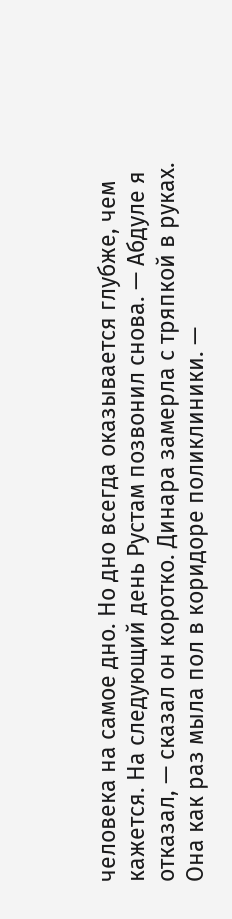человека на самое дно. Но дно всегда оказывается глубже, чем кажется. На следующий день Рустам позвонил снова. — Абдуле я отказал, — сказал он коротко. Динара замерла с тряпкой в руках. Она как раз мыла пол в коридоре поликлиники. —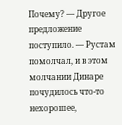Почему? — Другое предложение поступило. — Рустам помолчал, и в этом молчании Динаре почудилось что-то нехорошее,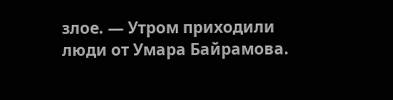злое. — Утром приходили люди от Умара Байрамова.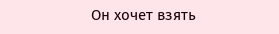Он хочет взять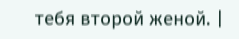тебя второй женой. |